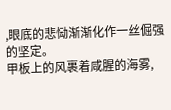,眼底的悲恸渐渐化作一丝倔强的坚定。
甲板上的风裹着咸腥的海雾,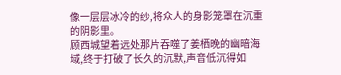像一层层冰冷的纱,将众人的身影笼罩在沉重的阴影里。
顾西城望着远处那片吞噬了姜栖晚的幽暗海域,终于打破了长久的沉默,声音低沉得如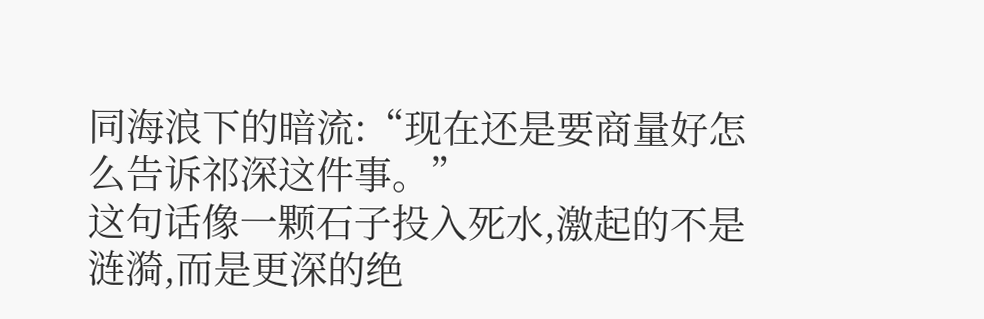同海浪下的暗流:“现在还是要商量好怎么告诉祁深这件事。”
这句话像一颗石子投入死水,激起的不是涟漪,而是更深的绝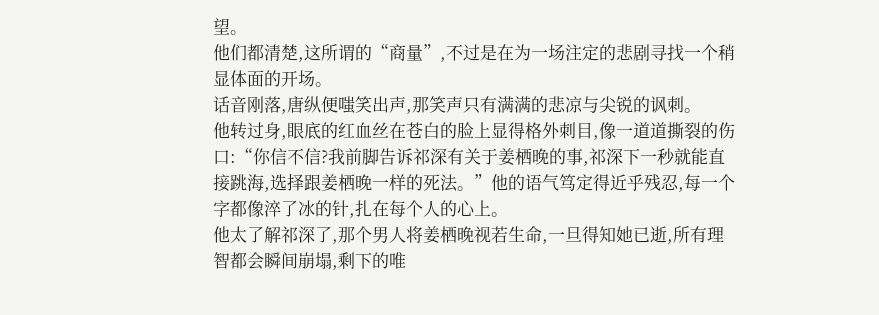望。
他们都清楚,这所谓的“商量”,不过是在为一场注定的悲剧寻找一个稍显体面的开场。
话音刚落,唐纵便嗤笑出声,那笑声只有满满的悲凉与尖锐的讽刺。
他转过身,眼底的红血丝在苍白的脸上显得格外刺目,像一道道撕裂的伤口:“你信不信?我前脚告诉祁深有关于姜栖晚的事,祁深下一秒就能直接跳海,选择跟姜栖晚一样的死法。”他的语气笃定得近乎残忍,每一个字都像淬了冰的针,扎在每个人的心上。
他太了解祁深了,那个男人将姜栖晚视若生命,一旦得知她已逝,所有理智都会瞬间崩塌,剩下的唯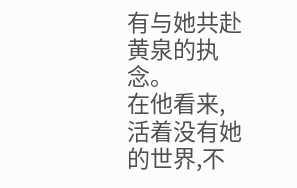有与她共赴黄泉的执念。
在他看来,活着没有她的世界,不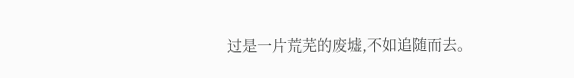过是一片荒芜的废墟,不如追随而去。